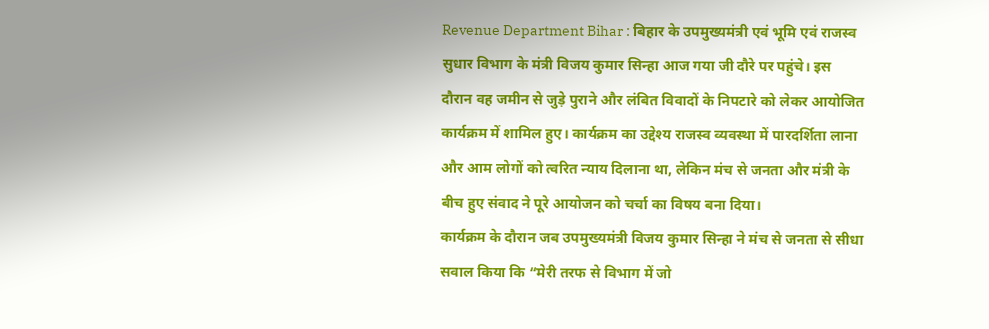Revenue Department Bihar : बिहार के उपमुख्यमंत्री एवं भूमि एवं राजस्व सुधार विभाग के मंत्री विजय कुमार सिन्हा आज गया जी दौरे पर पहुंचे। इस दौरान वह जमीन से जुड़े पुराने और लंबित विवादों के निपटारे को लेकर आयोजित कार्यक्रम में शामिल हुए। कार्यक्रम का उद्देश्य राजस्व व्यवस्था में पारदर्शिता लाना और आम लोगों को त्वरित न्याय दिलाना था, लेकिन मंच से जनता और मंत्री के बीच हुए संवाद ने पूरे आयोजन को चर्चा का विषय बना दिया।
कार्यक्रम के दौरान जब उपमुख्यमंत्री विजय कुमार सिन्हा ने मंच से जनता से सीधा सवाल किया कि “मेरी तरफ से विभाग में जो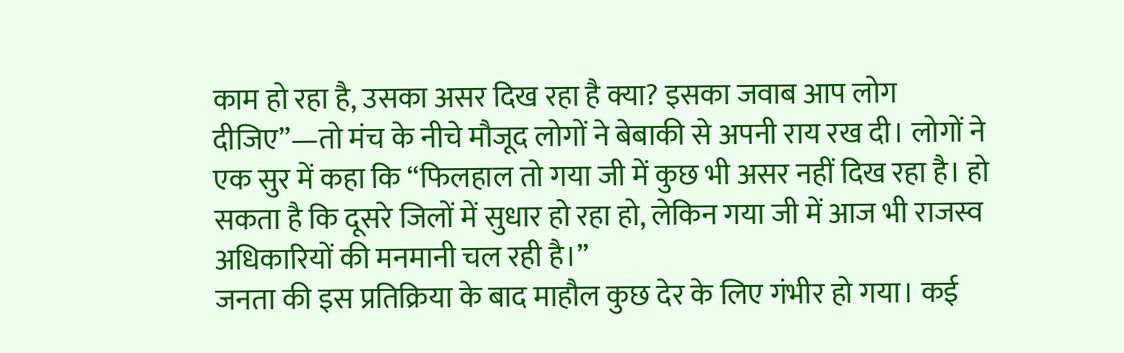काम हो रहा है, उसका असर दिख रहा है क्या? इसका जवाब आप लोग दीजिए”—तो मंच के नीचे मौजूद लोगों ने बेबाकी से अपनी राय रख दी। लोगों ने एक सुर में कहा कि “फिलहाल तो गया जी में कुछ भी असर नहीं दिख रहा है। हो सकता है कि दूसरे जिलों में सुधार हो रहा हो, लेकिन गया जी में आज भी राजस्व अधिकारियों की मनमानी चल रही है।”
जनता की इस प्रतिक्रिया के बाद माहौल कुछ देर के लिए गंभीर हो गया। कई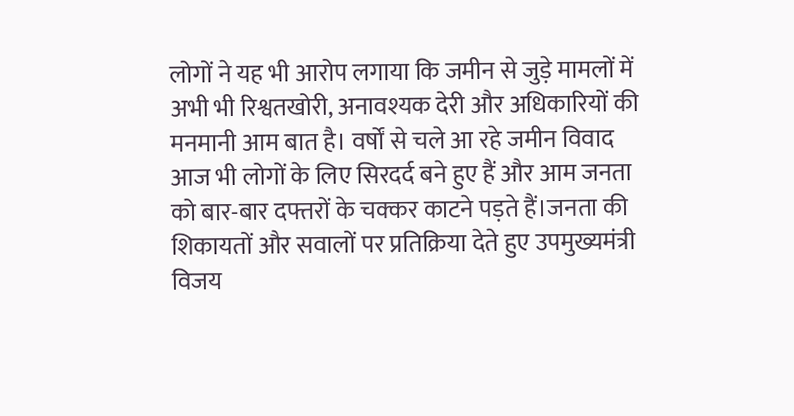लोगों ने यह भी आरोप लगाया कि जमीन से जुड़े मामलों में अभी भी रिश्वतखोरी, अनावश्यक देरी और अधिकारियों की मनमानी आम बात है। वर्षों से चले आ रहे जमीन विवाद आज भी लोगों के लिए सिरदर्द बने हुए हैं और आम जनता को बार-बार दफ्तरों के चक्कर काटने पड़ते हैं।जनता की शिकायतों और सवालों पर प्रतिक्रिया देते हुए उपमुख्यमंत्री विजय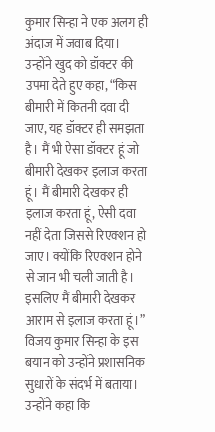कुमार सिन्हा ने एक अलग ही अंदाज में जवाब दिया।
उन्होंने खुद को डॉक्टर की उपमा देते हुए कहा, “किस बीमारी में कितनी दवा दी जाए, यह डॉक्टर ही समझता है। मैं भी ऐसा डॉक्टर हूं जो बीमारी देखकर इलाज करता हूं। मैं बीमारी देखकर ही इलाज करता हूं, ऐसी दवा नहीं देता जिससे रिएक्शन हो जाए। क्योंकि रिएक्शन होने से जान भी चली जाती है। इसलिए मैं बीमारी देखकर आराम से इलाज करता हूं।”
विजय कुमार सिन्हा के इस बयान को उन्होंने प्रशासनिक सुधारों के संदर्भ में बताया। उन्होंने कहा कि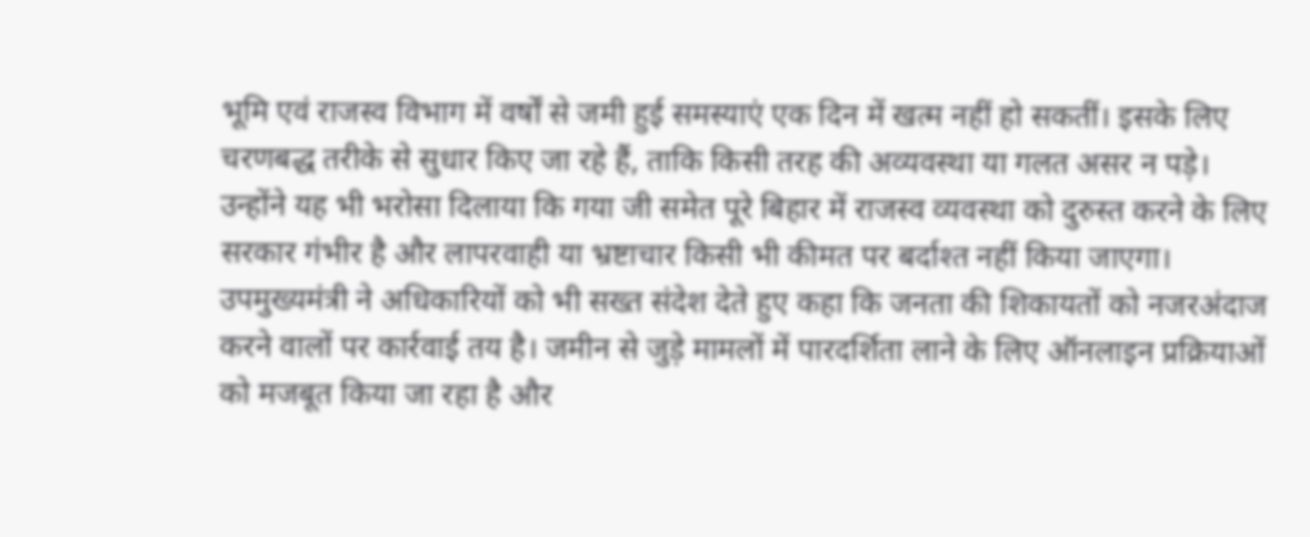भूमि एवं राजस्व विभाग में वर्षों से जमी हुई समस्याएं एक दिन में खत्म नहीं हो सकतीं। इसके लिए चरणबद्ध तरीके से सुधार किए जा रहे हैं, ताकि किसी तरह की अव्यवस्था या गलत असर न पड़े। उन्होंने यह भी भरोसा दिलाया कि गया जी समेत पूरे बिहार में राजस्व व्यवस्था को दुरुस्त करने के लिए सरकार गंभीर है और लापरवाही या भ्रष्टाचार किसी भी कीमत पर बर्दाश्त नहीं किया जाएगा।
उपमुख्यमंत्री ने अधिकारियों को भी सख्त संदेश देते हुए कहा कि जनता की शिकायतों को नजरअंदाज करने वालों पर कार्रवाई तय है। जमीन से जुड़े मामलों में पारदर्शिता लाने के लिए ऑनलाइन प्रक्रियाओं को मजबूत किया जा रहा है और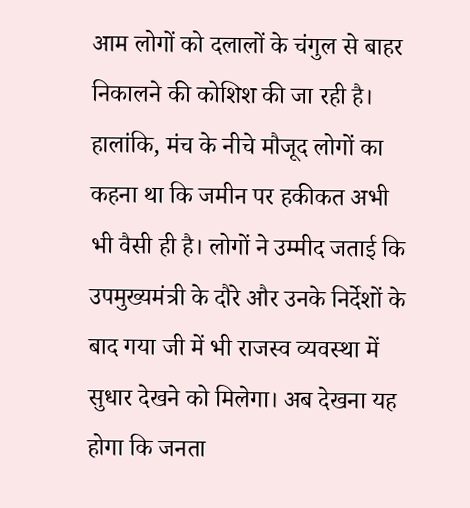आम लोगों को दलालों के चंगुल से बाहर निकालने की कोशिश की जा रही है।
हालांकि, मंच के नीचे मौजूद लोगों का कहना था कि जमीन पर हकीकत अभी भी वैसी ही है। लोगों ने उम्मीद जताई कि उपमुख्यमंत्री के दौरे और उनके निर्देशों के बाद गया जी में भी राजस्व व्यवस्था में सुधार देखने को मिलेगा। अब देखना यह होगा कि जनता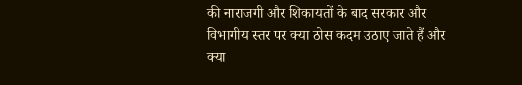की नाराजगी और शिकायतों के बाद सरकार और विभागीय स्तर पर क्या ठोस कदम उठाए जाते हैं और क्या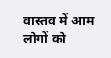वास्तव में आम लोगों को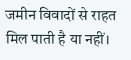जमीन विवादों से राहत मिल पाती है या नहीं।